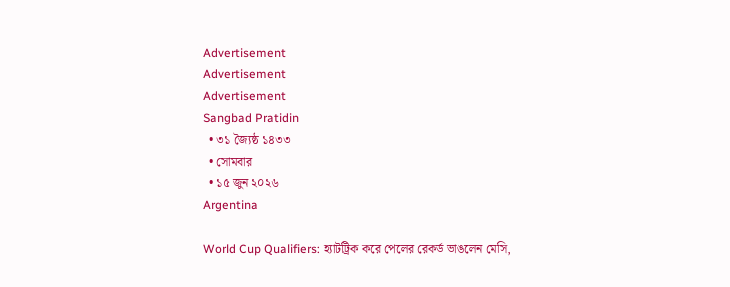Advertisement
Advertisement
Advertisement
Sangbad Pratidin
  • ৩১ জ্যৈষ্ঠ ১৪৩৩
  • সোমবার
  • ১৫ জুন ২০২৬
Argentina

World Cup Qualifiers: হ্যাটট্রিক করে পেলের রেকর্ড ভাঙলেন মেসি,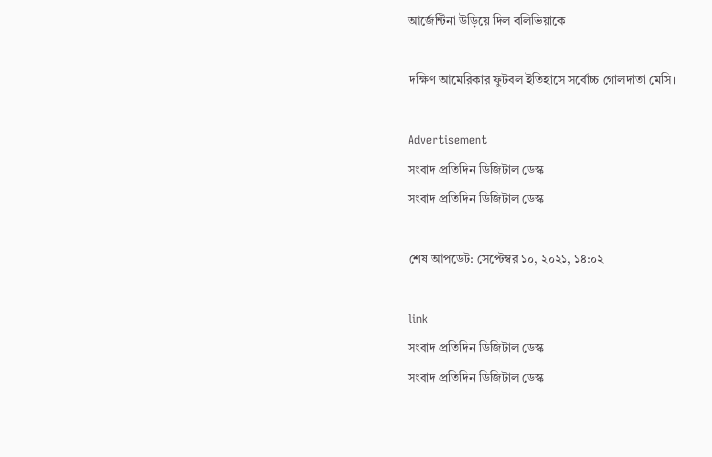আর্জেন্টিনা উড়িয়ে দিল বলিভিয়াকে

দক্ষিণ আমেরিকার ফুটবল ইতিহাসে সর্বোচ্চ গোলদাতা মেসি।

Advertisement
সংবাদ প্রতিদিন ডিজিটাল ডেস্ক
সংবাদ প্রতিদিন ডিজিটাল ডেস্ক

শেষ আপডেট: সেপ্টেম্বর ১০, ২০২১, ১৪:০২

link
সংবাদ প্রতিদিন ডিজিটাল ডেস্ক
সংবাদ প্রতিদিন ডিজিটাল ডেস্ক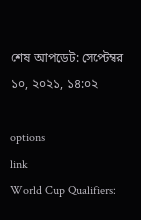শেষ আপডেট: সেপ্টেম্বর ১০, ২০২১, ১৪:০২

options
link
World Cup Qualifiers: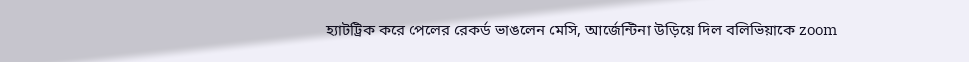হ্যাটট্রিক করে পেলের রেকর্ড ভাঙলেন মেসি, আর্জেন্টিনা উড়িয়ে দিল বলিভিয়াকে zoom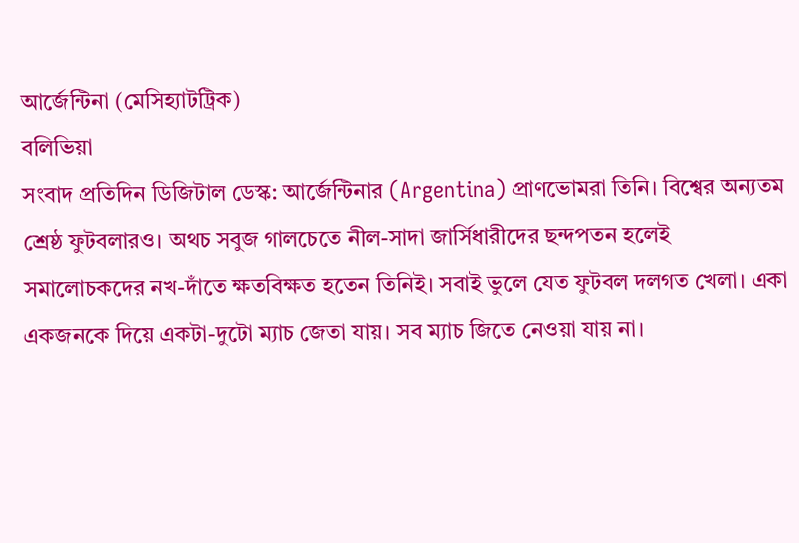আর্জেন্টিনা (মেসিহ্যাটট্রিক)
বলিভিয়া
সংবাদ প্রতিদিন ডিজিটাল ডেস্ক: আর্জেন্টিনার (Argentina) প্রাণভোমরা তিনি। বিশ্বের অন্যতম শ্রেষ্ঠ ফুটবলারও। অথচ সবুজ গালচেতে নীল-সাদা জার্সিধারীদের ছন্দপতন হলেই সমালোচকদের নখ-দাঁতে ক্ষতবিক্ষত হতেন তিনিই। সবাই ভুলে যেত ফুটবল দলগত খেলা। একা একজনকে দিয়ে একটা-দুটো ম্যাচ জেতা যায়। সব ম্যাচ জিতে নেওয়া যায় না।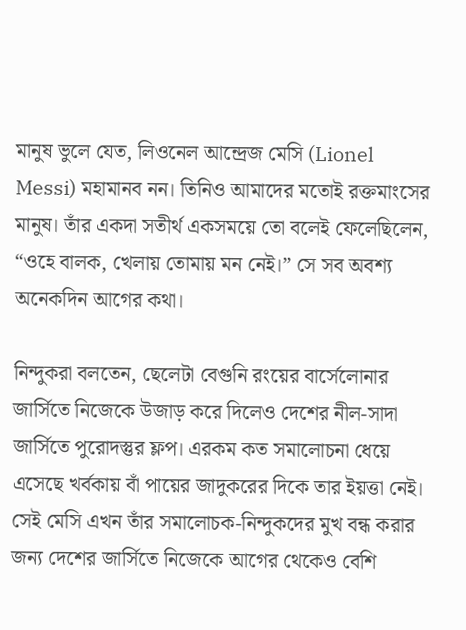মানুষ ভুলে যেত, লিওনেল আন্দ্রেজ মেসি (Lionel Messi) মহামানব নন। তিনিও আমাদের মতোই রক্তমাংসের মানুষ। তাঁর একদা সতীর্থ একসময়ে তো বলেই ফেলেছিলেন, “ওহে বালক, খেলায় তোমায় মন নেই।” সে সব অবশ্য অনেকদিন আগের কথা।

নিন্দুকরা বলতেন, ছেলেটা বেগুনি রংয়ের বার্সেলোনার জার্সিতে নিজেকে উজাড় করে দিলেও দেশের নীল-সাদা জার্সিতে পুরোদস্তুর ফ্লপ। এরকম কত সমালোচনা ধেয়ে এসেছে খর্বকায় বাঁ পায়ের জাদুকরের দিকে তার ইয়ত্তা নেই। সেই মেসি এখন তাঁর সমালোচক-নিন্দুকদের মুখ বন্ধ করার জন্য দেশের জার্সিতে নিজেকে আগের থেকেও বেশি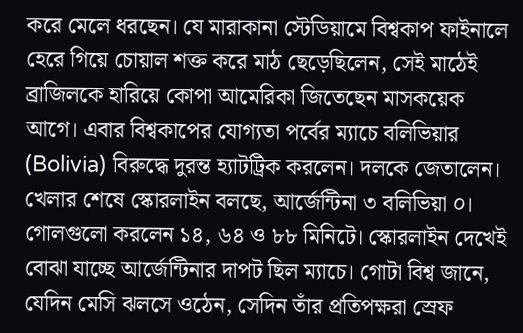করে মেলে ধরছেন। যে মারাকানা স্টেডিয়ামে বিশ্বকাপ ফাইনালে হেরে গিয়ে চোয়াল শক্ত করে মাঠ ছেড়েছিলেন, সেই মাঠেই ব্রাজিলকে হারিয়ে কোপা আমেরিকা জিতেছেন মাসকয়েক আগে। এবার বিশ্বকাপের যোগ্যতা পর্বের ম্যাচে বলিভিয়ার (Bolivia) বিরুদ্ধে দুরন্ত হ্যাটট্রিক করলেন। দলকে জেতালেন। খেলার শেষে স্কোরলাইন বলছে, আর্জেন্টিনা ৩ বলিভিয়া ০। গোলগুলো করলেন ১৪, ৬৪ ও ৮৮ মিনিটে। স্কোরলাইন দেখেই বোঝা যাচ্ছে আর্জেন্টিনার দাপট ছিল ম্যাচে। গোটা বিশ্ব জানে, যেদিন মেসি ঝলসে ওঠেন, সেদিন তাঁর প্রতিপক্ষরা স্রেফ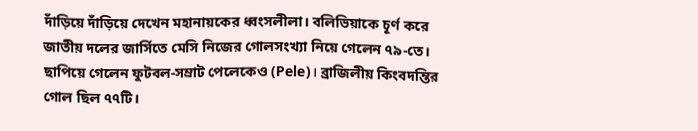দাঁড়িয়ে দাঁড়িয়ে দেখেন মহানায়কের ধ্বংসলীলা। বলিভিয়াকে চূর্ণ করে জাতীয় দলের জার্সিতে মেসি নিজের গোলসংখ্যা নিয়ে গেলেন ৭৯-তে। ছাপিয়ে গেলেন ফুটবল-সম্রাট পেলেকেও (Pele)। ব্রাজিলীয় কিংবদন্তির গোল ছিল ৭৭টি।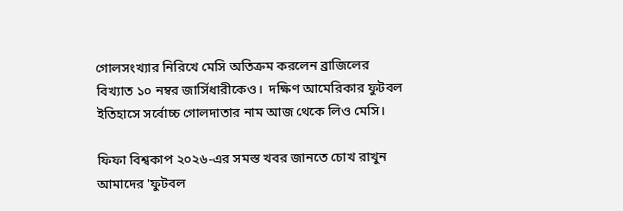গোলসংখ্যার নিরিখে মেসি অতিক্রম করলেন ব্রাজিলের বিখ্যাত ১০ নম্বর জার্সিধারীকেও।  দক্ষিণ আমেরিকার ফুটবল ইতিহাসে সর্বোচ্চ গোলদাতার নাম আজ থেকে লিও মেসি।

ফিফা বিশ্বকাপ ২০২৬-এর সমস্ত খবর জানতে চোখ রাখুন আমাদের 'ফুটবল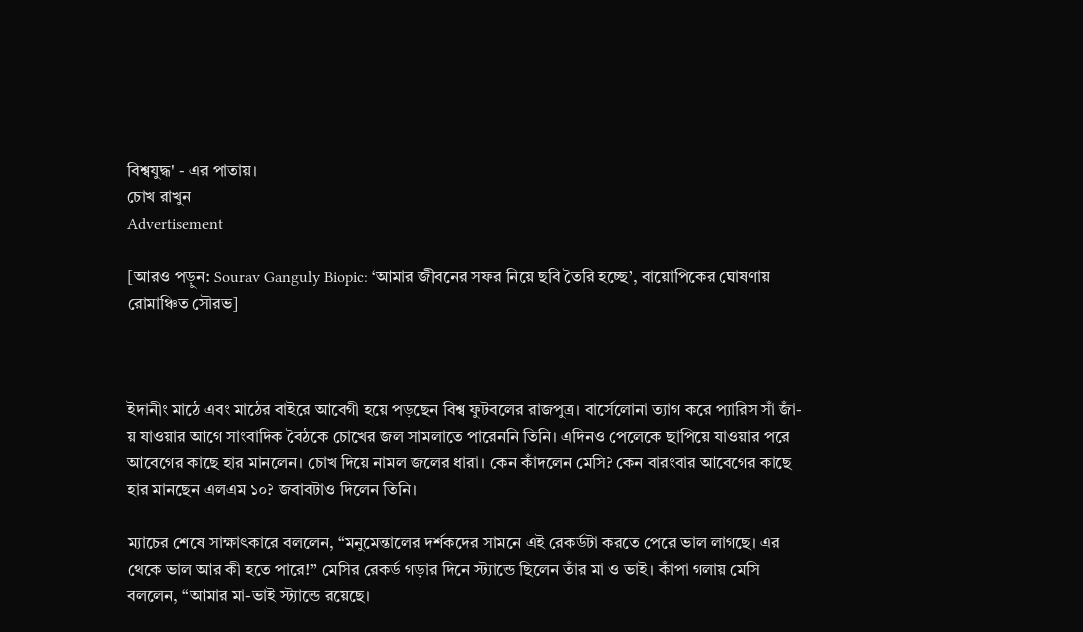বিশ্বযুদ্ধ' - এর পাতায়।
চোখ রাখুন
Advertisement

[আরও পড়ুন: Sourav Ganguly Biopic: ‘আমার জীবনের সফর নিয়ে ছবি তৈরি হচ্ছে’, বায়োপিকের ঘোষণায় রোমাঞ্চিত সৌরভ]



ইদানীং মাঠে এবং মাঠের বাইরে আবেগী হয়ে পড়ছেন বিশ্ব ফুটবলের রাজপুত্র। বার্সেলোনা ত্যাগ করে প্যারিস সাঁ জাঁ-য় যাওয়ার আগে সাংবাদিক বৈঠকে চোখের জল সামলাতে পারেননি তিনি। এদিনও পেলেকে ছাপিয়ে যাওয়ার পরে আবেগের কাছে হার মানলেন। চোখ দিয়ে নামল জলের ধারা। কেন কাঁদলেন মেসি? কেন বারংবার আবেগের কাছে হার মানছেন এলএম ১০? জবাবটাও দিলেন তিনি।

ম্যাচের শেষে সাক্ষাৎকারে বললেন, “মনুমেন্তালের দর্শকদের সামনে এই রেকর্ডটা করতে পেরে ভাল লাগছে। এর থেকে ভাল আর কী হতে পারে!” মেসির রেকর্ড গড়ার দিনে স্ট্যান্ডে ছিলেন তাঁর মা ও ভাই। কাঁপা গলায় মেসি বললেন, “আমার মা-ভাই স্ট্যান্ডে রয়েছে।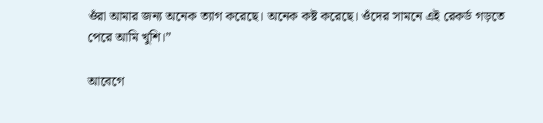ওঁরা আমার জন্য অনেক ত্যাগ করেছে। অনেক কষ্ট করেছে। ওঁদের সামনে এই রেকর্ড গড়তে পেরে আমি খুশি।”

আবেগে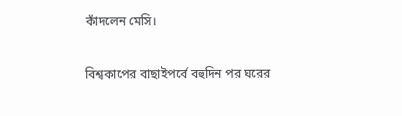কাঁদলেন মেসি।

বিশ্বকাপের বাছাইপর্বে বহুদিন পর ঘরের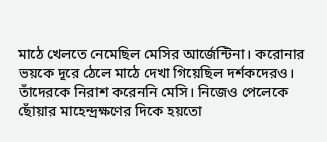মাঠে খেলতে নেমেছিল মেসির আর্জেন্টিনা। করোনার ভয়কে দূরে ঠেলে মাঠে দেখা গিয়েছিল দর্শকদেরও। তাঁদেরকে নিরাশ করেননি মেসি। নিজেও পেলেকে ছোঁয়ার মাহেন্দ্রক্ষণের দিকে হয়তো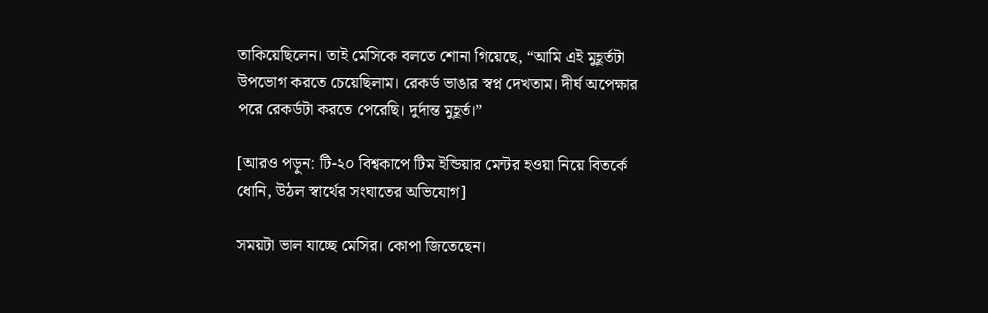তাকিয়েছিলেন। তাই মেসিকে বলতে শোনা গিয়েছে, “আমি এই মুহূর্তটা উপভোগ করতে চেয়েছিলাম। রেকর্ড ভাঙার স্বপ্ন দেখতাম। দীর্ঘ অপেক্ষার পরে রেকর্ডটা করতে পেরেছি। দুর্দান্ত মুহূর্ত।”

[আরও পড়ুন: টি-২০ বিশ্বকাপে টিম ইন্ডিয়ার মেন্টর হওয়া নিয়ে বিতর্কে ধোনি, উঠল স্বার্থের সংঘাতের অভিযোগ]

সময়টা ভাল যাচ্ছে মেসির। কোপা জিতেছেন।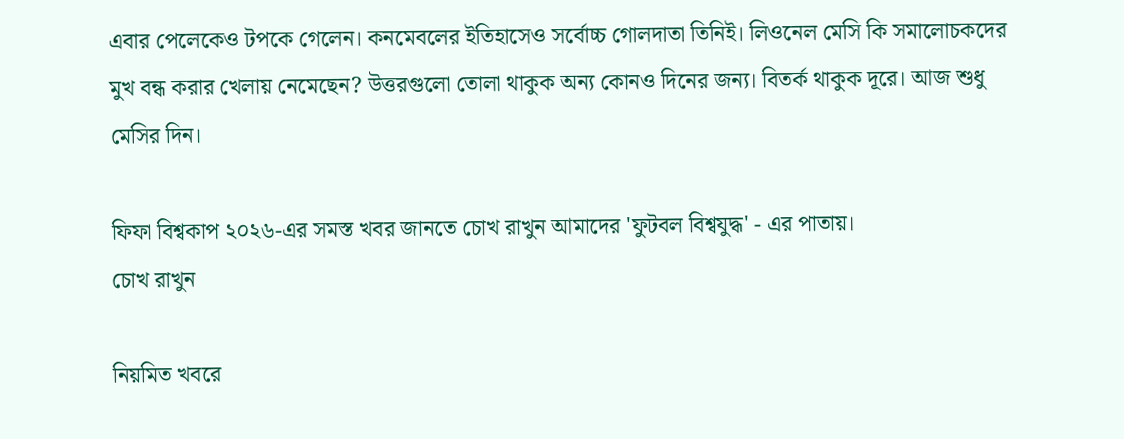এবার পেলেকেও টপকে গেলেন। কনমেবলের ইতিহাসেও সর্বোচ্চ গোলদাতা তিনিই। লিওনেল মেসি কি সমালোচকদের মুখ বন্ধ করার খেলায় নেমেছেন? উত্তরগুলো তোলা থাকুক অন্য কোনও দিনের জন্য। বিতর্ক থাকুক দূরে। আজ শুধু মেসির দিন।

ফিফা বিশ্বকাপ ২০২৬-এর সমস্ত খবর জানতে চোখ রাখুন আমাদের 'ফুটবল বিশ্বযুদ্ধ' - এর পাতায়।
চোখ রাখুন

নিয়মিত খবরে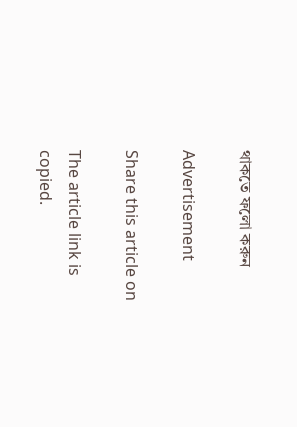থাকতে ফলো করুন

Advertisement

Share this article on

The article link is copied.